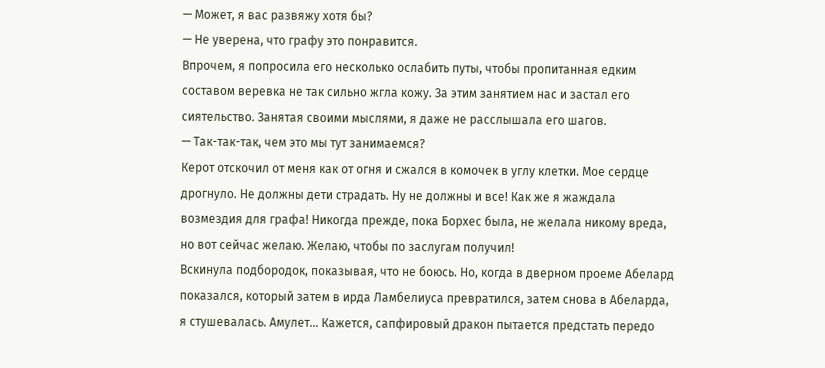— Может, я вас развяжу хотя бы?
— Не уверена, что графу это понравится.
Впрочем, я попросила его несколько ослабить путы, чтобы пропитанная едким составом веревка не так сильно жгла кожу. За этим занятием нас и застал его сиятельство. Занятая своими мыслями, я даже не расслышала его шагов.
— Так-так-так, чем это мы тут занимаемся?
Керот отскочил от меня как от огня и сжался в комочек в углу клетки. Мое сердце дрогнуло. Не должны дети страдать. Ну не должны и все! Как же я жаждала возмездия для графа! Никогда прежде, пока Борхес была, не желала никому вреда, но вот сейчас желаю. Желаю, чтобы по заслугам получил!
Вскинула подбородок, показывая, что не боюсь. Но, когда в дверном проеме Абелард показался, который затем в ирда Ламбелиуса превратился, затем снова в Абеларда, я стушевалась. Амулет… Кажется, сапфировый дракон пытается предстать передо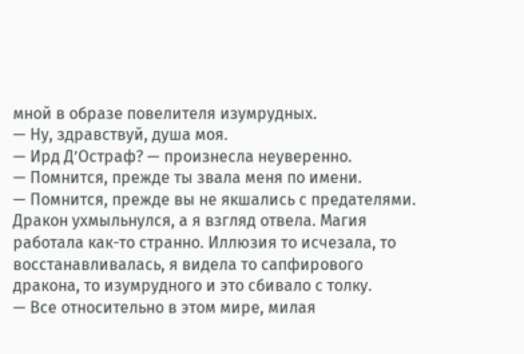мной в образе повелителя изумрудных.
— Ну, здравствуй, душа моя.
— Ирд Д’Остраф? — произнесла неуверенно.
— Помнится, прежде ты звала меня по имени.
— Помнится, прежде вы не якшались с предателями.
Дракон ухмыльнулся, а я взгляд отвела. Магия работала как-то странно. Иллюзия то исчезала, то восстанавливалась, я видела то сапфирового дракона, то изумрудного и это сбивало с толку.
— Все относительно в этом мире, милая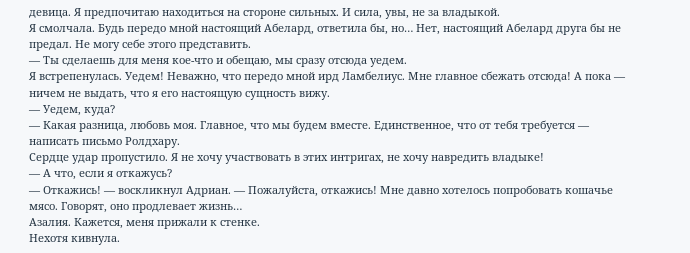девица. Я предпочитаю находиться на стороне сильных. И сила, увы, не за владыкой.
Я смолчала. Будь передо мной настоящий Абелард, ответила бы, но… Нет, настоящий Абелард друга бы не предал. Не могу себе этого представить.
— Ты сделаешь для меня кое-что и обещаю, мы сразу отсюда уедем.
Я встрепенулась. Уедем! Неважно, что передо мной ирд Ламбелиус. Мне главное сбежать отсюда! А пока — ничем не выдать, что я его настоящую сущность вижу.
— Уедем, куда?
— Какая разница, любовь моя. Главное, что мы будем вместе. Единственное, что от тебя требуется — написать письмо Ролдхару.
Сердце удар пропустило. Я не хочу участвовать в этих интригах, не хочу навредить владыке!
— А что, если я откажусь?
— Откажись! — воскликнул Адриан. — Пожалуйста, откажись! Мне давно хотелось попробовать кошачье мясо. Говорят, оно продлевает жизнь…
Азалия. Кажется, меня прижали к стенке.
Нехотя кивнула.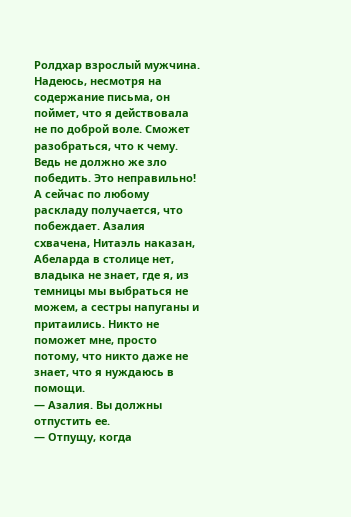Ролдхар взрослый мужчина. Надеюсь, несмотря на содержание письма, он поймет, что я действовала не по доброй воле. Сможет разобраться, что к чему. Ведь не должно же зло победить. Это неправильно! А сейчас по любому раскладу получается, что побеждает. Азалия схвачена, Нитаэль наказан, Абеларда в столице нет, владыка не знает, где я, из темницы мы выбраться не можем, а сестры напуганы и притаились. Никто не поможет мне, просто потому, что никто даже не знает, что я нуждаюсь в помощи.
— Азалия. Вы должны отпустить ее.
— Отпущу, когда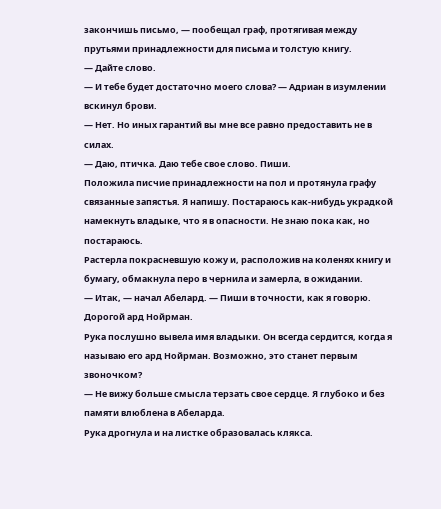закончишь письмо, — пообещал граф, протягивая между прутьями принадлежности для письма и толстую книгу.
— Дайте слово.
— И тебе будет достаточно моего слова? — Адриан в изумлении вскинул брови.
— Нет. Но иных гарантий вы мне все равно предоставить не в силах.
— Даю, птичка. Даю тебе свое слово. Пиши.
Положила писчие принадлежности на пол и протянула графу связанные запястья. Я напишу. Постараюсь как-нибудь украдкой намекнуть владыке, что я в опасности. Не знаю пока как, но постараюсь.
Растерла покрасневшую кожу и, расположив на коленях книгу и бумагу, обмакнула перо в чернила и замерла, в ожидании.
— Итак, — начал Абелард. — Пиши в точности, как я говорю. Дорогой ард Нойрман.
Рука послушно вывела имя владыки. Он всегда сердится, когда я называю его ард Нойрман. Возможно, это станет первым звоночком?
— Не вижу больше смысла терзать свое сердце. Я глубоко и без памяти влюблена в Абеларда.
Рука дрогнула и на листке образовалась клякса.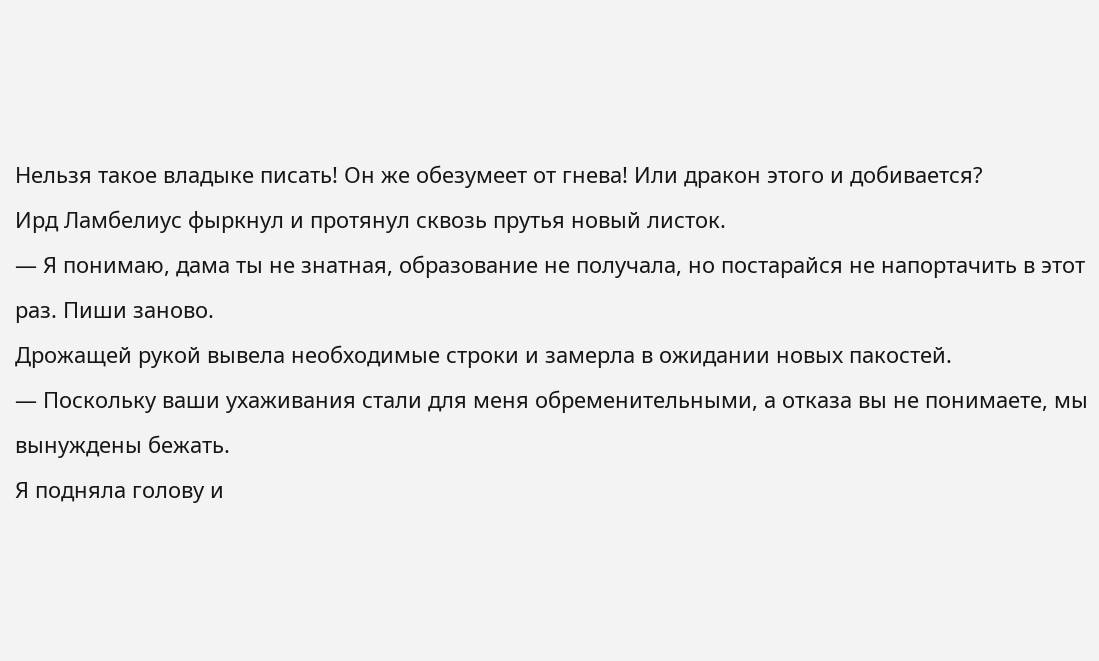Нельзя такое владыке писать! Он же обезумеет от гнева! Или дракон этого и добивается?
Ирд Ламбелиус фыркнул и протянул сквозь прутья новый листок.
— Я понимаю, дама ты не знатная, образование не получала, но постарайся не напортачить в этот раз. Пиши заново.
Дрожащей рукой вывела необходимые строки и замерла в ожидании новых пакостей.
— Поскольку ваши ухаживания стали для меня обременительными, а отказа вы не понимаете, мы вынуждены бежать.
Я подняла голову и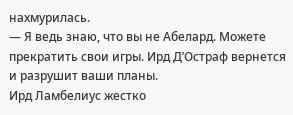нахмурилась.
— Я ведь знаю, что вы не Абелард. Можете прекратить свои игры. Ирд Д’Остраф вернется и разрушит ваши планы.
Ирд Ламбелиус жестко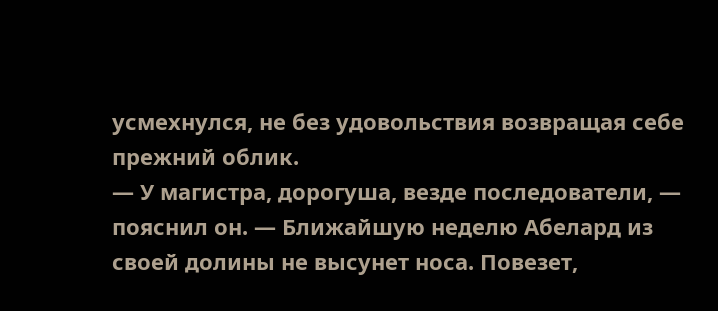усмехнулся, не без удовольствия возвращая себе прежний облик.
— У магистра, дорогуша, везде последователи, — пояснил он. — Ближайшую неделю Абелард из своей долины не высунет носа. Повезет,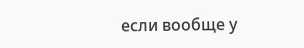если вообще у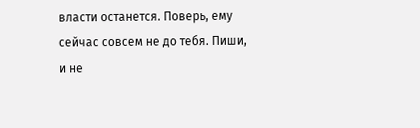власти останется. Поверь, ему сейчас совсем не до тебя. Пиши, и не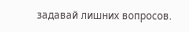задавай лишних вопросов.